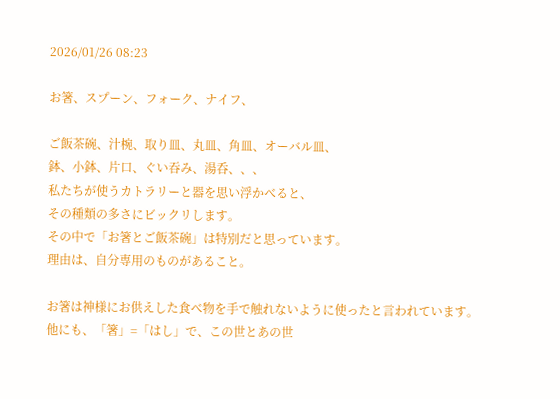2026/01/26 08:23

お箸、スプーン、フォーク、ナイフ、

ご飯茶碗、汁椀、取り皿、丸皿、角皿、オーバル皿、
鉢、小鉢、片口、ぐい吞み、湯呑、、、
私たちが使うカトラリーと器を思い浮かべると、
その種類の多さにビックリします。
その中で「お箸とご飯茶碗」は特別だと思っています。
理由は、自分専用のものがあること。

お箸は神様にお供えした食べ物を手で触れないように使ったと言われています。
他にも、「箸」=「はし」で、この世とあの世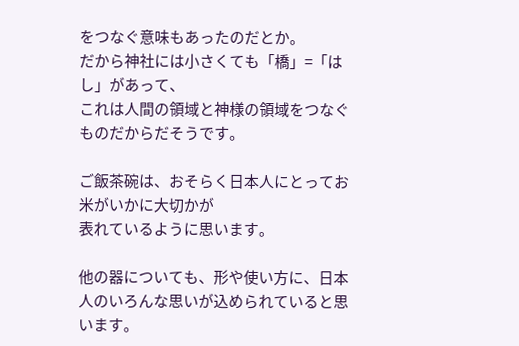をつなぐ意味もあったのだとか。
だから神社には小さくても「橋」=「はし」があって、
これは人間の領域と神様の領域をつなぐものだからだそうです。

ご飯茶碗は、おそらく日本人にとってお米がいかに大切かが
表れているように思います。

他の器についても、形や使い方に、日本人のいろんな思いが込められていると思います。